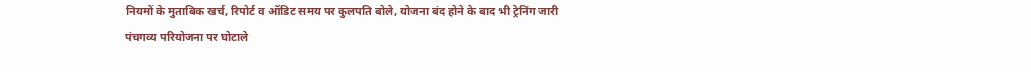नियमों के मुताबिक खर्च, रिपोर्ट व ऑडिट समय पर कुलपति बोले, योजना बंद होने के बाद भी ट्रेनिंग जारी
पंचगव्य परियोजना पर घोटाले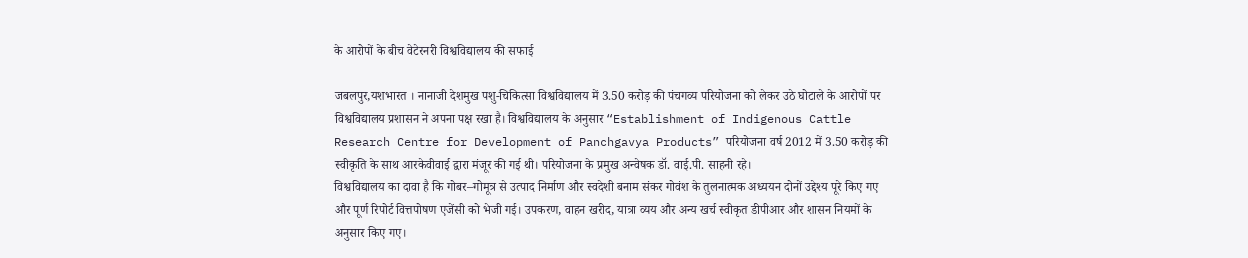के आरोपों के बीच वेटेरनरी विश्वविद्यालय की सफाई

जबलपुर,यशभारत । नानाजी देशमुख पशु-चिकित्सा विश्वविद्यालय में 3.50 करोड़ की पंचगव्य परियोजना को लेकर उठे घोटाले के आरोपों पर विश्वविद्यालय प्रशासन ने अपना पक्ष रखा है। विश्वविद्यालय के अनुसार “Establishment of Indigenous Cattle Research Centre for Development of Panchgavya Products” परियोजना वर्ष 2012 में 3.50 करोड़ की स्वीकृति के साथ आरकेवीवाई द्वारा मंजूर की गई थी। परियोजना के प्रमुख अन्वेषक डॉ. वाई.पी. साहनी रहे।
विश्वविद्यालय का दावा है कि गोबर–गोमूत्र से उत्पाद निर्माण और स्वदेशी बनाम संकर गोवंश के तुलनात्मक अध्ययन दोनों उद्देश्य पूरे किए गए और पूर्ण रिपोर्ट वित्तपोषण एजेंसी को भेजी गई। उपकरण, वाहन खरीद, यात्रा व्यय और अन्य खर्च स्वीकृत डीपीआर और शासन नियमों के अनुसार किए गए।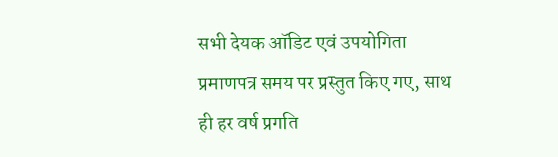सभी देयक ऑडिट एवं उपयोगिता प्रमाणपत्र समय पर प्रस्तुत किए गए, साथ ही हर वर्ष प्रगति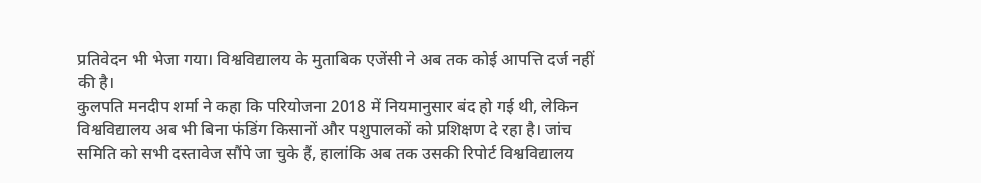प्रतिवेदन भी भेजा गया। विश्वविद्यालय के मुताबिक एजेंसी ने अब तक कोई आपत्ति दर्ज नहीं की है।
कुलपति मनदीप शर्मा ने कहा कि परियोजना 2018 में नियमानुसार बंद हो गई थी, लेकिन विश्वविद्यालय अब भी बिना फंडिंग किसानों और पशुपालकों को प्रशिक्षण दे रहा है। जांच समिति को सभी दस्तावेज सौंपे जा चुके हैं, हालांकि अब तक उसकी रिपोर्ट विश्वविद्यालय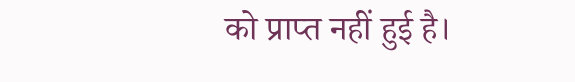को प्राप्त नहीं हुई है।